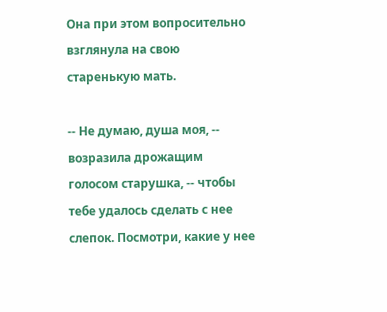Она при этом вопросительно взглянула на свою старенькую мать.

-- Не думаю, душа моя, -- возразила дрожащим голосом старушка, -- чтобы тебе удалось сделать с нее слепок. Посмотри, какие у нее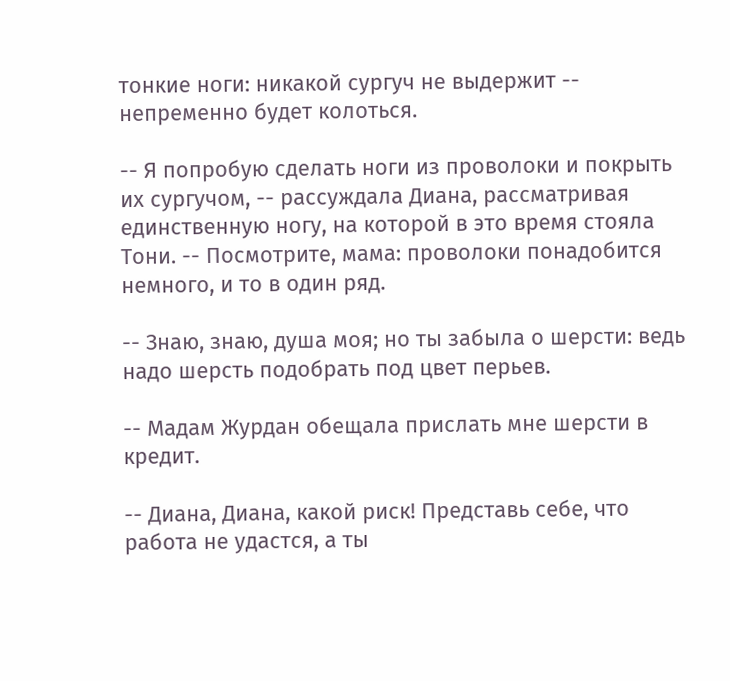тонкие ноги: никакой сургуч не выдержит -- непременно будет колоться.

-- Я попробую сделать ноги из проволоки и покрыть их сургучом, -- рассуждала Диана, рассматривая единственную ногу, на которой в это время стояла Тони. -- Посмотрите, мама: проволоки понадобится немного, и то в один ряд.

-- Знаю, знаю, душа моя; но ты забыла о шерсти: ведь надо шерсть подобрать под цвет перьев.

-- Мадам Журдан обещала прислать мне шерсти в кредит.

-- Диана, Диана, какой риск! Представь себе, что работа не удастся, а ты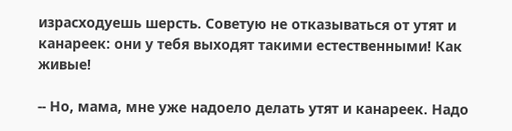израсходуешь шерсть. Советую не отказываться от утят и канареек: они у тебя выходят такими естественными! Как живые!

-- Но, мама, мне уже надоело делать утят и канареек. Надо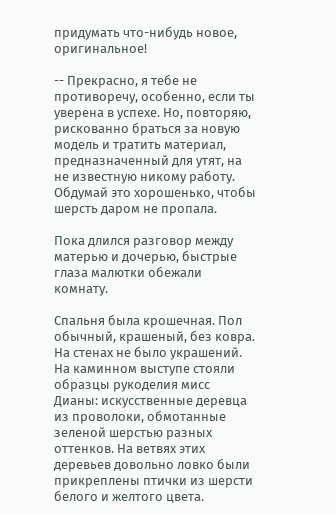придумать что-нибудь новое, оригинальное!

-- Прекрасно, я тебе не противоречу, особенно, если ты уверена в успехе. Но, повторяю, рискованно браться за новую модель и тратить материал, предназначенный для утят, на не известную никому работу. Обдумай это хорошенько, чтобы шерсть даром не пропала.

Пока длился разговор между матерью и дочерью, быстрые глаза малютки обежали комнату.

Спальня была крошечная. Пол обычный, крашеный, без ковра. На стенах не было украшений. На каминном выступе стояли образцы рукоделия мисс Дианы: искусственные деревца из проволоки, обмотанные зеленой шерстью разных оттенков. На ветвях этих деревьев довольно ловко были прикреплены птички из шерсти белого и желтого цвета.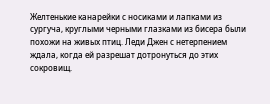Желтенькие канарейки с носиками и лапками из сургуча, круглыми черными глазками из бисера были похожи на живых птиц. Леди Джен с нетерпением ждала, когда ей разрешат дотронуться до этих сокровищ.